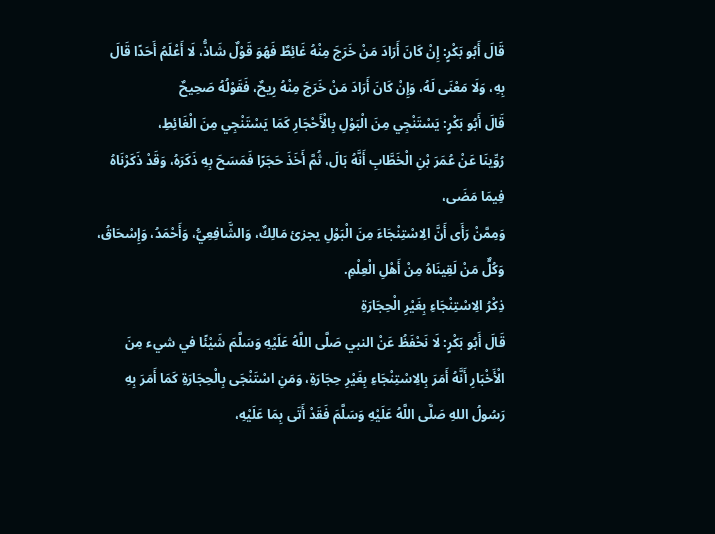قَالَ أَبُو بَكْرٍ: إِنْ كَانَ أَرَادَ مَنْ خَرَجَ مِنْهُ غَائِطٌ فَهُوَ قَوْلٌ شَاذُّ، لَا أَعْلَمُ أَحَدًا قَالَ بِهِ، وَلَا مَعْنَى لَهُ، وَإِنْ كَانَ أَرَادَ مَنْ خَرَجَ مِنْهُ رِيحٌ، فَقَوْلُهُ صَحِيحٌ
قَالَ أَبُو بَكْرٍ: يَسْتَنْجِي مِنَ الْبَوْلِ بِالْأَحْجَارِ كَمَا يَسْتَنْجِي مِنَ الْغَائِطِ،
رُوِّينَا عَنْ عُمَرَ بْنِ الْخَطَّابِ أَنَّهُ بَالَ، ثُمَّ أَخَذَ حَجَرًا فَمَسَحَ بِهِ ذَكَرَهُ، وَقَدْ ذَكَرْنَاهُ فِيمَا مَضَى،
وَمِمَّنْ رَأَى أَنَّ الِاسْتِنْجَاءَ مِنَ الْبَوْلِ يجزئ مَالِكٌ، وَالشَّافِعِيُّ، وَأَحْمَدُ، وَإِسْحَاقُ، وَكُلٌّ مَنْ لَقِينَاهُ مِنْ أَهْلِ الْعِلْمِ.
ذِكْرُ الِاسْتِنْجَاءِ بِغَيْرِ الْحِجَارَةِ
قَالَ أَبُو بَكْرٍ: لَا نَحْفَظُ عَنْ النبي صَلَّى اللَّهُ عَلَيْهِ وَسَلَّمَ شَيْئًا في شيء مِنَ الْأَخْبَارِ أَنَّهُ أَمَرَ بِالِاسْتِنْجَاءِ بِغَيْرِ حِجَارَةِ، وَمَنِ اسْتَنْجَى بِالْحِجَارَةِ كَمَا أَمَرَ بِهِ رَسُولُ اللهِ صَلَّى اللَّهُ عَلَيْهِ وَسَلَّمَ فَقَدْ أَتَى بِمَا عَلَيْهِ،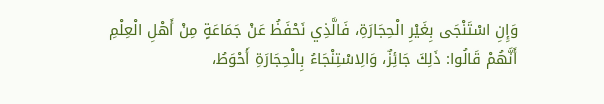وَإِنِ اسْتَنْجَى بِغَيْرِ الْحِجَارَةِ، فَالَّذِي نَحْفَظُ عَنْ جَمَاعَةٍ مِنْ أَهْلِ الْعِلْمِ أَنَّهُمْ قَالُوا: ذَلِكَ جَائِزٌ، وَالِاسْتِنْجَاءُ بِالْحِجَارَةِ أَحْوَطُ،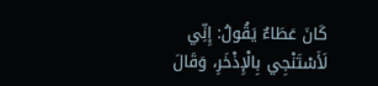كَانَ عَطَاءٌ يَقُولُ: إِنِّي لَأَسْتَنْجِي بِالْإِذْخَرِ، وَقَالَ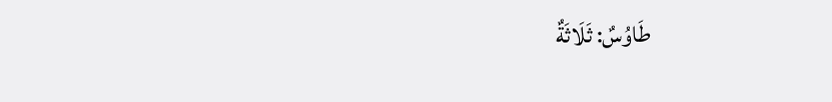طَاوُسٌ: ثَلَاثَةٌ